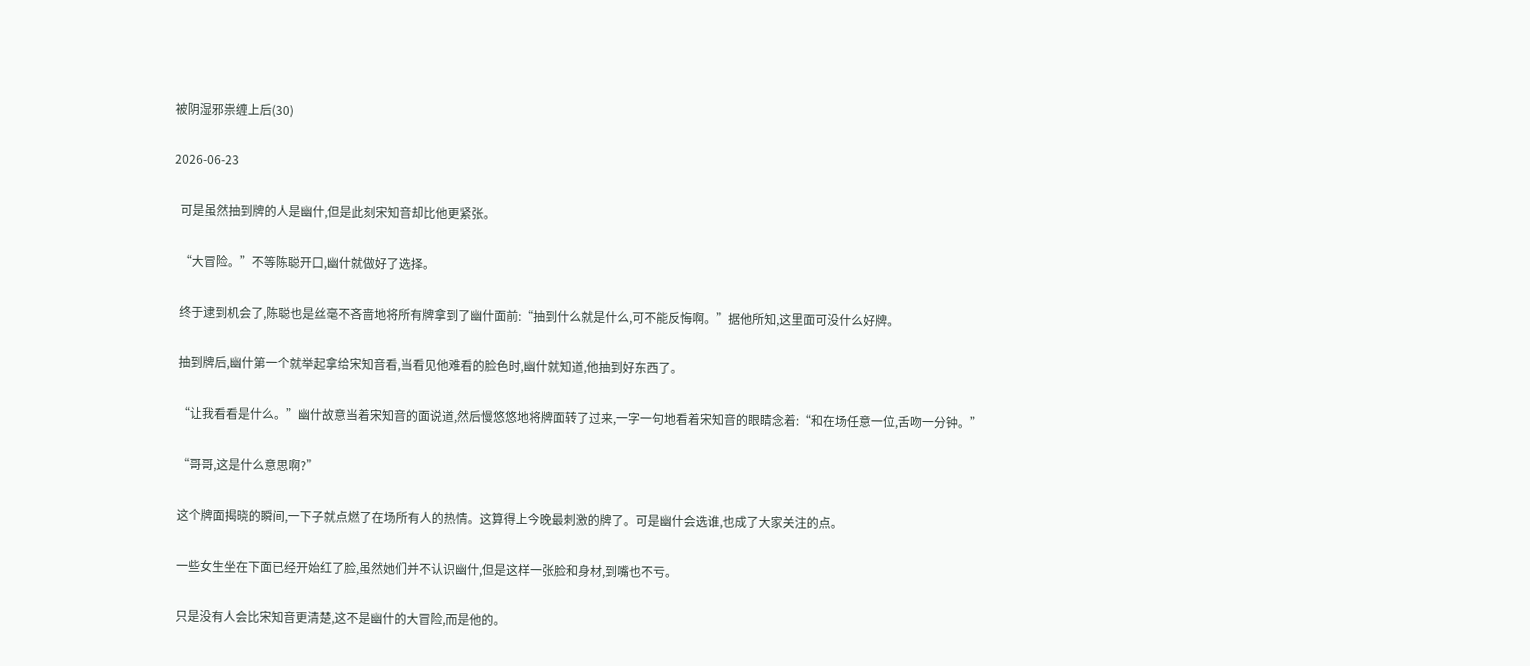被阴湿邪祟缠上后(30)

2026-06-23

  可是虽然抽到牌的人是幽什,但是此刻宋知音却比他更紧张。

  “大冒险。”不等陈聪开口,幽什就做好了选择。

  终于逮到机会了,陈聪也是丝毫不吝啬地将所有牌拿到了幽什面前:“抽到什么就是什么,可不能反悔啊。”据他所知,这里面可没什么好牌。

  抽到牌后,幽什第一个就举起拿给宋知音看,当看见他难看的脸色时,幽什就知道,他抽到好东西了。

  “让我看看是什么。”幽什故意当着宋知音的面说道,然后慢悠悠地将牌面转了过来,一字一句地看着宋知音的眼睛念着:“和在场任意一位,舌吻一分钟。”

  “哥哥,这是什么意思啊?”

  这个牌面揭晓的瞬间,一下子就点燃了在场所有人的热情。这算得上今晚最刺激的牌了。可是幽什会选谁,也成了大家关注的点。

  一些女生坐在下面已经开始红了脸,虽然她们并不认识幽什,但是这样一张脸和身材,到嘴也不亏。

  只是没有人会比宋知音更清楚,这不是幽什的大冒险,而是他的。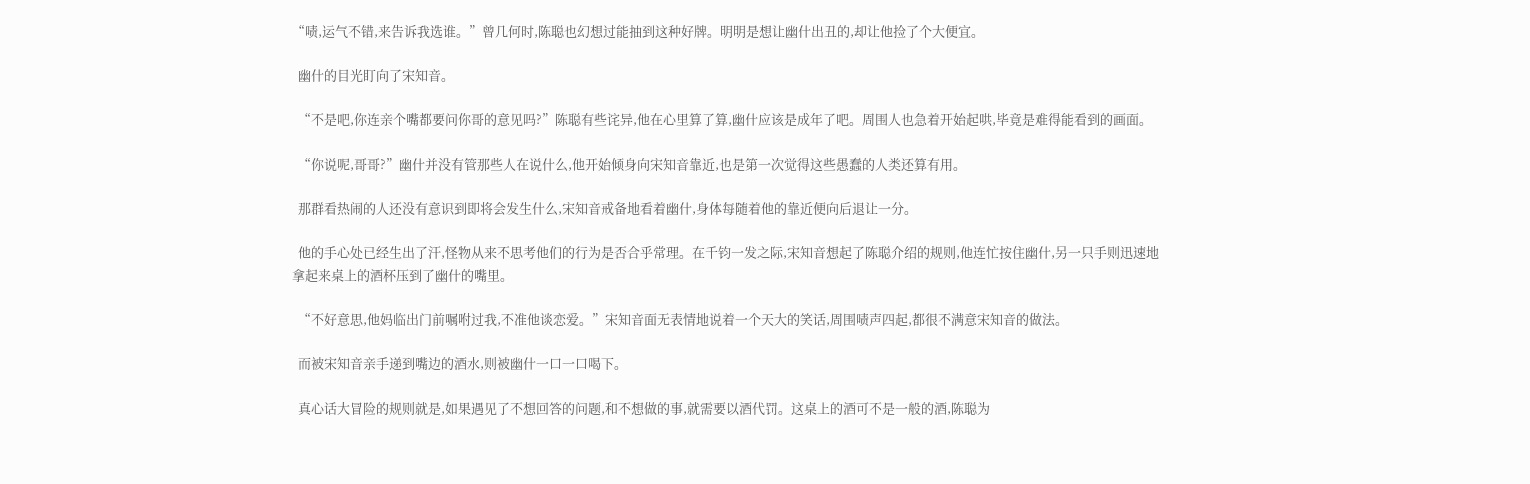“啧,运气不错,来告诉我选谁。”曾几何时,陈聪也幻想过能抽到这种好牌。明明是想让幽什出丑的,却让他捡了个大便宜。

  幽什的目光盯向了宋知音。

  “不是吧,你连亲个嘴都要问你哥的意见吗?”陈聪有些诧异,他在心里算了算,幽什应该是成年了吧。周围人也急着开始起哄,毕竟是难得能看到的画面。

  “你说呢,哥哥?”幽什并没有管那些人在说什么,他开始倾身向宋知音靠近,也是第一次觉得这些愚蠢的人类还算有用。

  那群看热闹的人还没有意识到即将会发生什么,宋知音戒备地看着幽什,身体每随着他的靠近便向后退让一分。

  他的手心处已经生出了汗,怪物从来不思考他们的行为是否合乎常理。在千钧一发之际,宋知音想起了陈聪介绍的规则,他连忙按住幽什,另一只手则迅速地拿起来桌上的酒杯压到了幽什的嘴里。

  “不好意思,他妈临出门前嘱咐过我,不准他谈恋爱。”宋知音面无表情地说着一个天大的笑话,周围啧声四起,都很不满意宋知音的做法。

  而被宋知音亲手递到嘴边的酒水,则被幽什一口一口喝下。

  真心话大冒险的规则就是,如果遇见了不想回答的问题,和不想做的事,就需要以酒代罚。这桌上的酒可不是一般的酒,陈聪为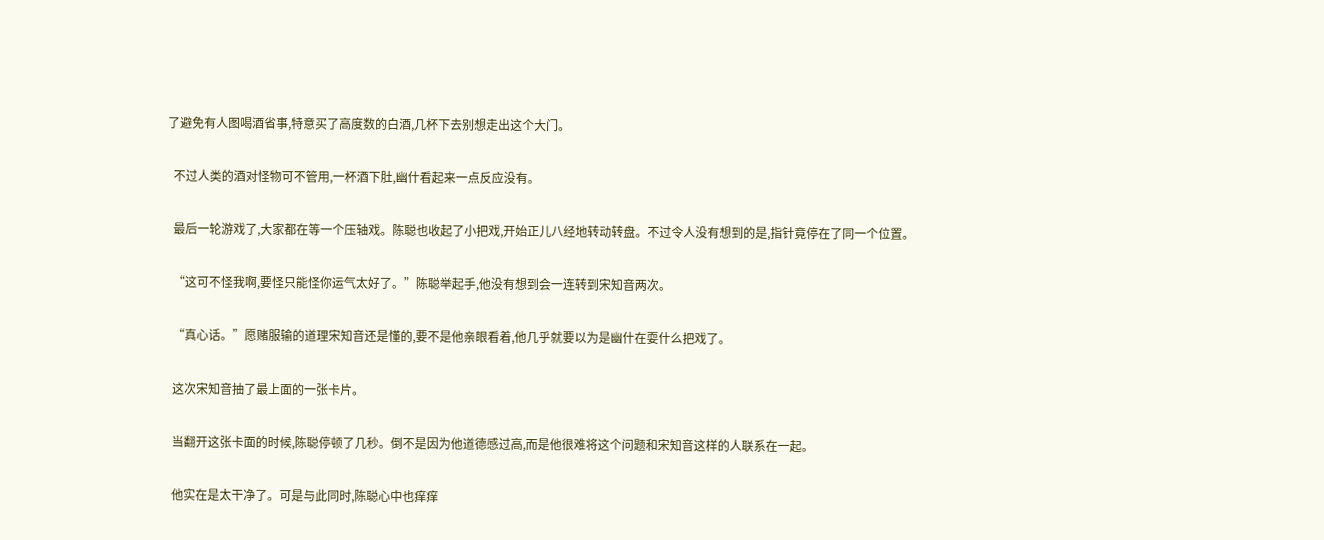了避免有人图喝酒省事,特意买了高度数的白酒,几杯下去别想走出这个大门。

  不过人类的酒对怪物可不管用,一杯酒下肚,幽什看起来一点反应没有。

  最后一轮游戏了,大家都在等一个压轴戏。陈聪也收起了小把戏,开始正儿八经地转动转盘。不过令人没有想到的是,指针竟停在了同一个位置。

  “这可不怪我啊,要怪只能怪你运气太好了。”陈聪举起手,他没有想到会一连转到宋知音两次。

  “真心话。”愿赌服输的道理宋知音还是懂的,要不是他亲眼看着,他几乎就要以为是幽什在耍什么把戏了。

  这次宋知音抽了最上面的一张卡片。

  当翻开这张卡面的时候,陈聪停顿了几秒。倒不是因为他道德感过高,而是他很难将这个问题和宋知音这样的人联系在一起。

  他实在是太干净了。可是与此同时,陈聪心中也痒痒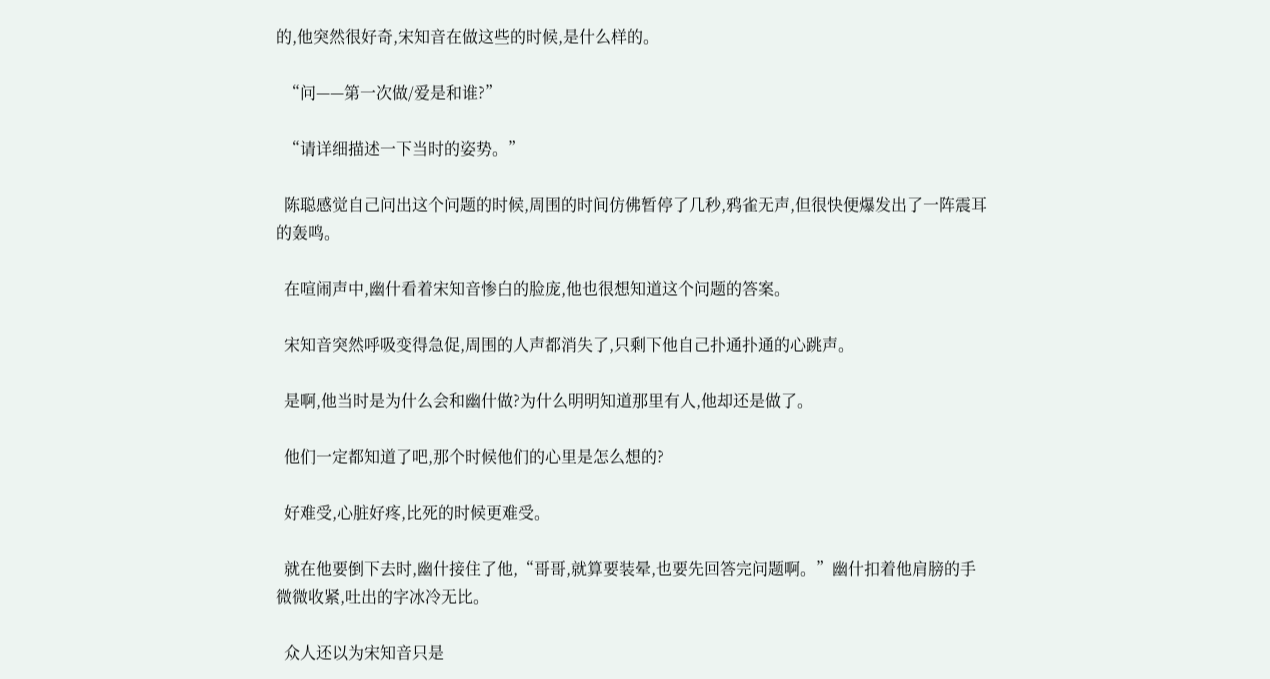的,他突然很好奇,宋知音在做这些的时候,是什么样的。

  “问——第一次做/爱是和谁?”

  “请详细描述一下当时的姿势。”

  陈聪感觉自己问出这个问题的时候,周围的时间仿佛暂停了几秒,鸦雀无声,但很快便爆发出了一阵震耳的轰鸣。

  在喧闹声中,幽什看着宋知音惨白的脸庞,他也很想知道这个问题的答案。

  宋知音突然呼吸变得急促,周围的人声都消失了,只剩下他自己扑通扑通的心跳声。

  是啊,他当时是为什么会和幽什做?为什么明明知道那里有人,他却还是做了。

  他们一定都知道了吧,那个时候他们的心里是怎么想的?

  好难受,心脏好疼,比死的时候更难受。

  就在他要倒下去时,幽什接住了他,“哥哥,就算要装晕,也要先回答完问题啊。”幽什扣着他肩膀的手微微收紧,吐出的字冰冷无比。

  众人还以为宋知音只是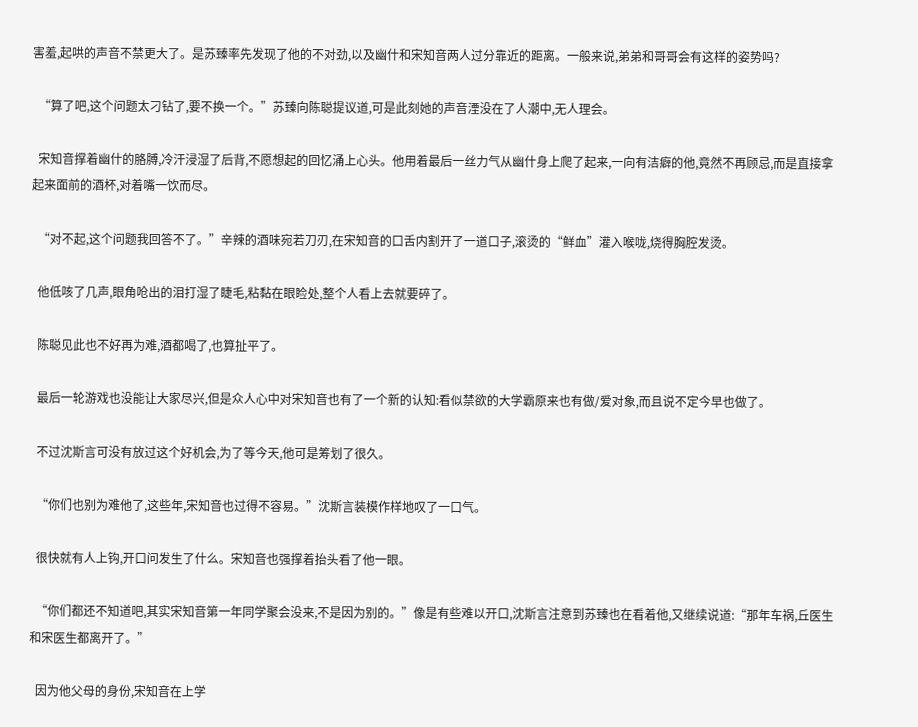害羞,起哄的声音不禁更大了。是苏臻率先发现了他的不对劲,以及幽什和宋知音两人过分靠近的距离。一般来说,弟弟和哥哥会有这样的姿势吗?

  “算了吧,这个问题太刁钻了,要不换一个。”苏臻向陈聪提议道,可是此刻她的声音湮没在了人潮中,无人理会。

  宋知音撑着幽什的胳膊,冷汗浸湿了后背,不愿想起的回忆涌上心头。他用着最后一丝力气从幽什身上爬了起来,一向有洁癖的他,竟然不再顾忌,而是直接拿起来面前的酒杯,对着嘴一饮而尽。

  “对不起,这个问题我回答不了。”辛辣的酒味宛若刀刃,在宋知音的口舌内割开了一道口子,滚烫的“鲜血”灌入喉咙,烧得胸腔发烫。

  他低咳了几声,眼角呛出的泪打湿了睫毛,粘黏在眼睑处,整个人看上去就要碎了。

  陈聪见此也不好再为难,酒都喝了,也算扯平了。

  最后一轮游戏也没能让大家尽兴,但是众人心中对宋知音也有了一个新的认知:看似禁欲的大学霸原来也有做/爱对象,而且说不定今早也做了。

  不过沈斯言可没有放过这个好机会,为了等今天,他可是筹划了很久。

  “你们也别为难他了,这些年,宋知音也过得不容易。”沈斯言装模作样地叹了一口气。

  很快就有人上钩,开口问发生了什么。宋知音也强撑着抬头看了他一眼。

  “你们都还不知道吧,其实宋知音第一年同学聚会没来,不是因为别的。”像是有些难以开口,沈斯言注意到苏臻也在看着他,又继续说道:“那年车祸,丘医生和宋医生都离开了。”

  因为他父母的身份,宋知音在上学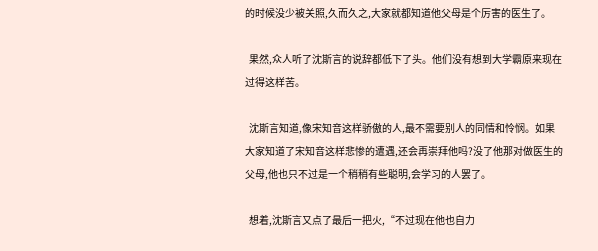的时候没少被关照,久而久之,大家就都知道他父母是个厉害的医生了。

  果然,众人听了沈斯言的说辞都低下了头。他们没有想到大学霸原来现在过得这样苦。

  沈斯言知道,像宋知音这样骄傲的人,最不需要别人的同情和怜悯。如果大家知道了宋知音这样悲惨的遭遇,还会再崇拜他吗?没了他那对做医生的父母,他也只不过是一个稍稍有些聪明,会学习的人罢了。

  想着,沈斯言又点了最后一把火,“不过现在他也自力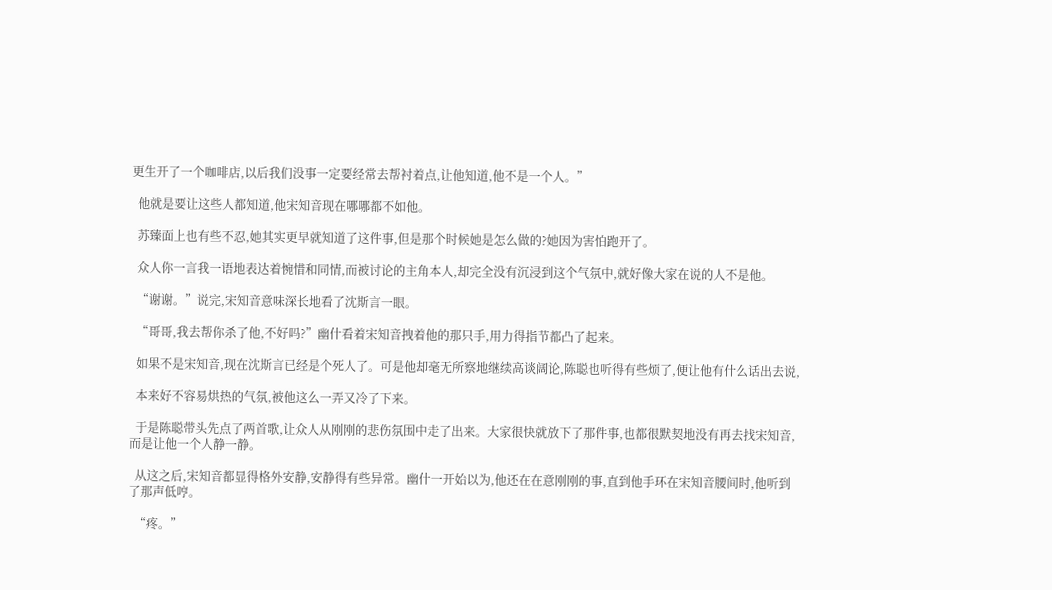更生开了一个咖啡店,以后我们没事一定要经常去帮衬着点,让他知道,他不是一个人。”

  他就是要让这些人都知道,他宋知音现在哪哪都不如他。

  苏臻面上也有些不忍,她其实更早就知道了这件事,但是那个时候她是怎么做的?她因为害怕跑开了。

  众人你一言我一语地表达着惋惜和同情,而被讨论的主角本人,却完全没有沉浸到这个气氛中,就好像大家在说的人不是他。

  “谢谢。”说完,宋知音意味深长地看了沈斯言一眼。

  “哥哥,我去帮你杀了他,不好吗?”幽什看着宋知音拽着他的那只手,用力得指节都凸了起来。

  如果不是宋知音,现在沈斯言已经是个死人了。可是他却毫无所察地继续高谈阔论,陈聪也听得有些烦了,便让他有什么话出去说,

  本来好不容易烘热的气氛,被他这么一弄又冷了下来。

  于是陈聪带头先点了两首歌,让众人从刚刚的悲伤氛围中走了出来。大家很快就放下了那件事,也都很默契地没有再去找宋知音,而是让他一个人静一静。

  从这之后,宋知音都显得格外安静,安静得有些异常。幽什一开始以为,他还在在意刚刚的事,直到他手环在宋知音腰间时,他听到了那声低哼。

  “疼。”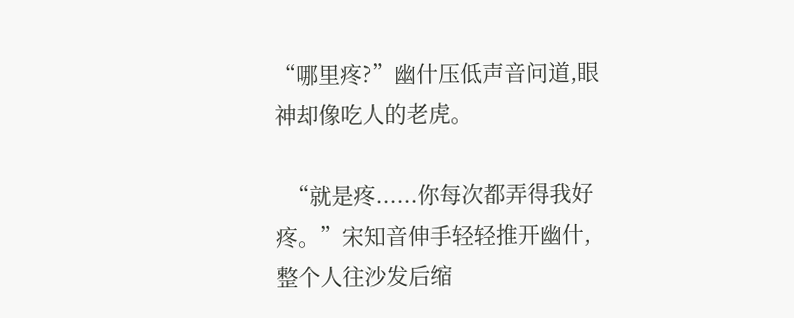“哪里疼?”幽什压低声音问道,眼神却像吃人的老虎。

  “就是疼......你每次都弄得我好疼。”宋知音伸手轻轻推开幽什,整个人往沙发后缩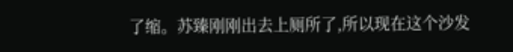了缩。苏臻刚刚出去上厕所了,所以现在这个沙发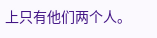上只有他们两个人。